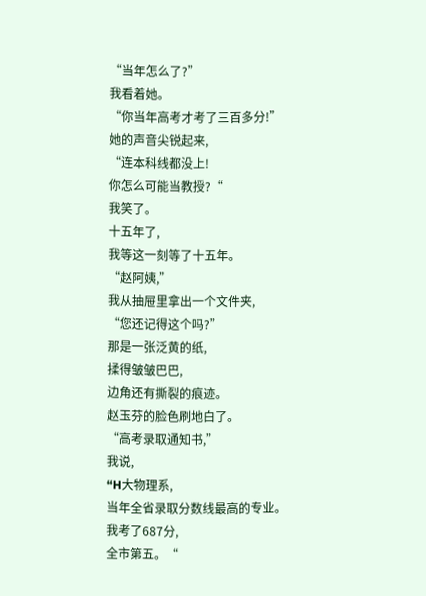“当年怎么了?”
我看着她。
“你当年高考才考了三百多分!”
她的声音尖锐起来,
“连本科线都没上!
你怎么可能当教授?“
我笑了。
十五年了,
我等这一刻等了十五年。
“赵阿姨,”
我从抽屉里拿出一个文件夹,
“您还记得这个吗?”
那是一张泛黄的纸,
揉得皱皱巴巴,
边角还有撕裂的痕迹。
赵玉芬的脸色刷地白了。
“高考录取通知书,”
我说,
“H大物理系,
当年全省录取分数线最高的专业。
我考了687分,
全市第五。“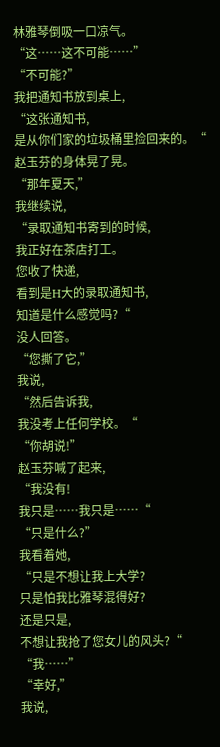林雅琴倒吸一口凉气。
“这……这不可能……”
“不可能?”
我把通知书放到桌上,
“这张通知书,
是从你们家的垃圾桶里捡回来的。“
赵玉芬的身体晃了晃。
“那年夏天,”
我继续说,
“录取通知书寄到的时候,
我正好在茶店打工。
您收了快递,
看到是H大的录取通知书,
知道是什么感觉吗?“
没人回答。
“您撕了它,”
我说,
“然后告诉我,
我没考上任何学校。“
“你胡说!”
赵玉芬喊了起来,
“我没有!
我只是……我只是……“
“只是什么?”
我看着她,
“只是不想让我上大学?
只是怕我比雅琴混得好?
还是只是,
不想让我抢了您女儿的风头?“
“我……”
“幸好,”
我说,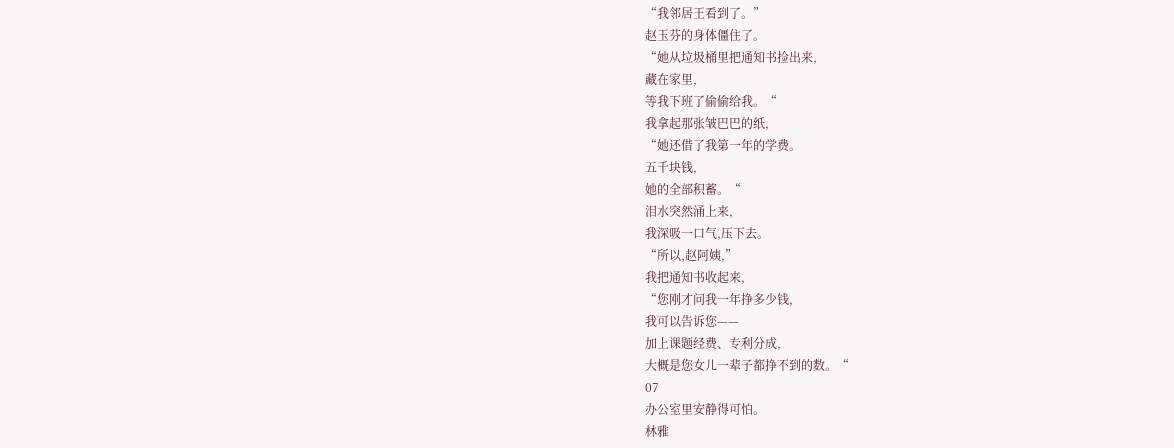“我邻居王看到了。”
赵玉芬的身体僵住了。
“她从垃圾桶里把通知书捡出来,
藏在家里,
等我下班了偷偷给我。“
我拿起那张皱巴巴的纸,
“她还借了我第一年的学费。
五千块钱,
她的全部积蓄。“
泪水突然涌上来,
我深吸一口气,压下去。
“所以,赵阿姨,”
我把通知书收起来,
“您刚才问我一年挣多少钱,
我可以告诉您——
加上课题经费、专利分成,
大概是您女儿一辈子都挣不到的数。“
07
办公室里安静得可怕。
林雅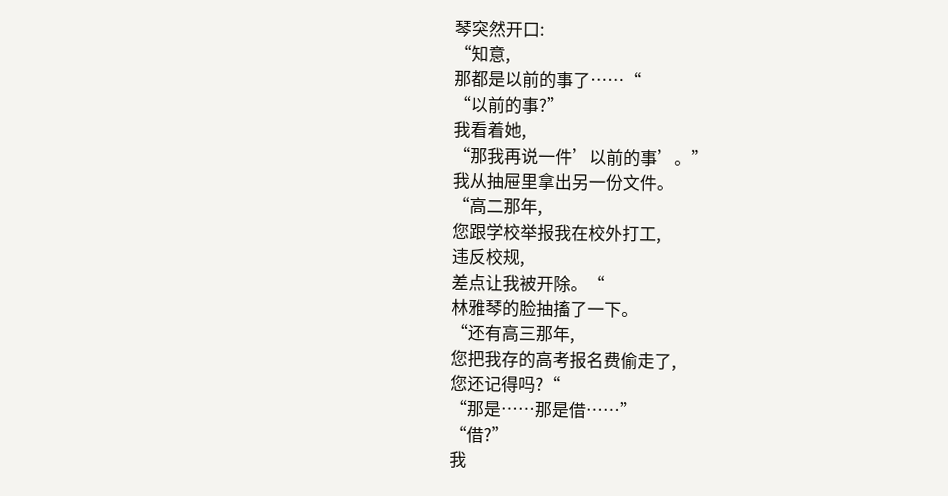琴突然开口:
“知意,
那都是以前的事了……“
“以前的事?”
我看着她,
“那我再说一件’以前的事’。”
我从抽屉里拿出另一份文件。
“高二那年,
您跟学校举报我在校外打工,
违反校规,
差点让我被开除。“
林雅琴的脸抽搐了一下。
“还有高三那年,
您把我存的高考报名费偷走了,
您还记得吗?“
“那是……那是借……”
“借?”
我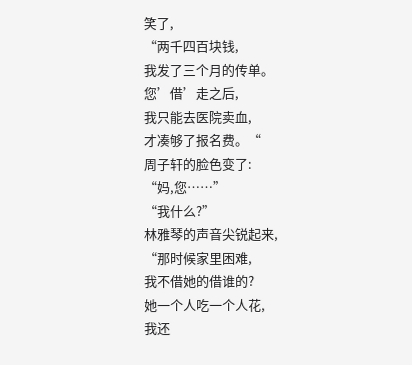笑了,
“两千四百块钱,
我发了三个月的传单。
您’借’走之后,
我只能去医院卖血,
才凑够了报名费。“
周子轩的脸色变了:
“妈,您……”
“我什么?”
林雅琴的声音尖锐起来,
“那时候家里困难,
我不借她的借谁的?
她一个人吃一个人花,
我还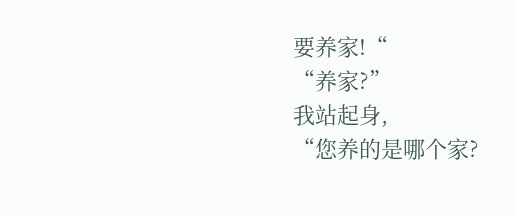要养家!“
“养家?”
我站起身,
“您养的是哪个家?